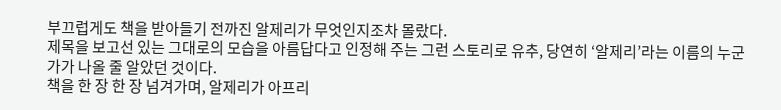부끄럽게도 책을 받아들기 전까진 알제리가 무엇인지조차 몰랐다.
제목을 보고선 있는 그대로의 모습을 아름답다고 인정해 주는 그런 스토리로 유추, 당연히 ‘알제리’라는 이름의 누군가가 나올 줄 알았던 것이다.
책을 한 장 한 장 넘겨가며, 알제리가 아프리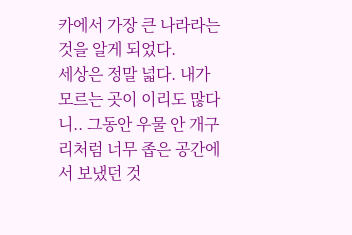카에서 가장 큰 나라라는 것을 알게 되었다.
세상은 정말 넓다. 내가 모르는 곳이 이리도 많다니.. 그동안 우물 안 개구리처럼 너무 좁은 공간에서 보냈던 것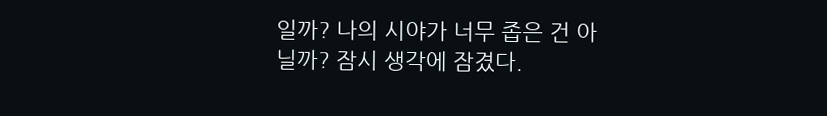일까? 나의 시야가 너무 좁은 건 아닐까? 잠시 생각에 잠겼다.